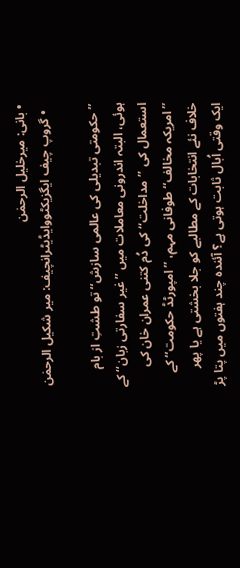• بانی: میرخلیل الرحمٰن
  • گروپ چیف ایگزیکٹووایڈیٹرانچیف: میر شکیل الرحمٰن

’’حکومتی تبدیلی کی عالمی سازش‘‘ تو طشتِ از بام ہوئی، البتہ اندرونی معاملات میں ’’غیر سفارتی زبان‘‘ کے استعمال کی ’’مداخلت‘‘ کی دُم کتنی عمران خان کی ’’امریکہ مخالف‘‘ طوفانی مہم، ’’امپورٹڈ حکومت‘‘ کے خلاف نئے انتخابات کے مطالبے کو جلا بخشتی ہے یا پھر ایک وقتی اُبال ثابت ہوتی ہے؟ آئندہ چند ہفتوں میں پتا پڑ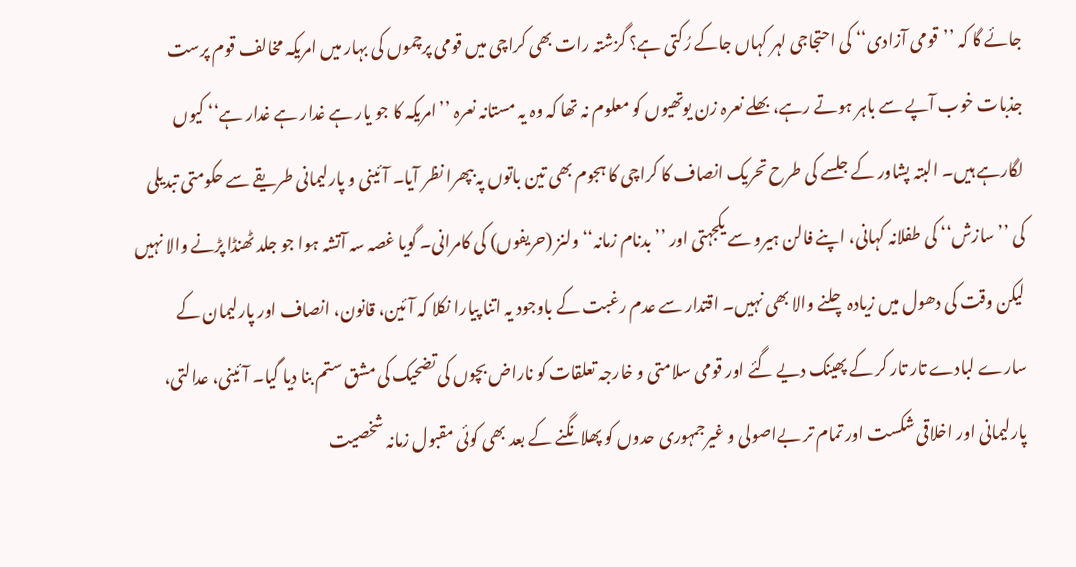جائے گا کہ ’’قومی آزادی‘‘ کی احتجاجی لہر کہاں جاکے رُکتی ہے؟ گزشتہ رات بھی کراچی میں قومی پرچموں کی بہار میں امریکہ مخالف قوم پرست جذبات خوب آپے سے باہر ہوتے رہے، بھلے نعرہ زن یوتھیوں کو معلوم نہ تھا کہ وہ یہ مستانہ نعرہ ’’امریکہ کا جو یار ہے غدار ہے غدار ہے‘‘ کیوں لگارہے ہیں۔ البتہ پشاور کے جلسے کی طرح تحریک انصاف کا کراچی کا ہجوم بھی تین باتوں پہ بپھرا نظر آیا۔ آئینی و پارلیمانی طریقے سے حکومتی تبدیلی کی ’’سازش‘‘ کی طفلانہ کہانی، اپنے فالن ہیرو سے یکجہتی اور ’’بدنام زمانہ‘‘ ولنز (حریفوں) کی کامرانی۔ گویا غصہ سہ آتشہ ہوا جو جلد ٹھنڈا پڑنے والا نہیں لیکن وقت کی دھول میں زیادہ چلنے والا بھی نہیں۔ اقتدار سے عدم رغبت کے باوجود یہ اتنا پیارا نکلا کہ آئین، قانون، انصاف اور پارلیمان کے سارے لبادے تار تار کر کے پھینک دیے گئے اور قومی سلامتی و خارجہ تعلقات کو ناراض بچوں کی تضحیک کی مشق ستم بنا دیا گیا۔ آئینی، عدالتی، پارلیمانی اور اخلاقی شکست اور تمام تر بےاصولی و غیرجمہوری حدوں کو پھلانگنے کے بعد بھی کوئی مقبول زمانہ شخصیت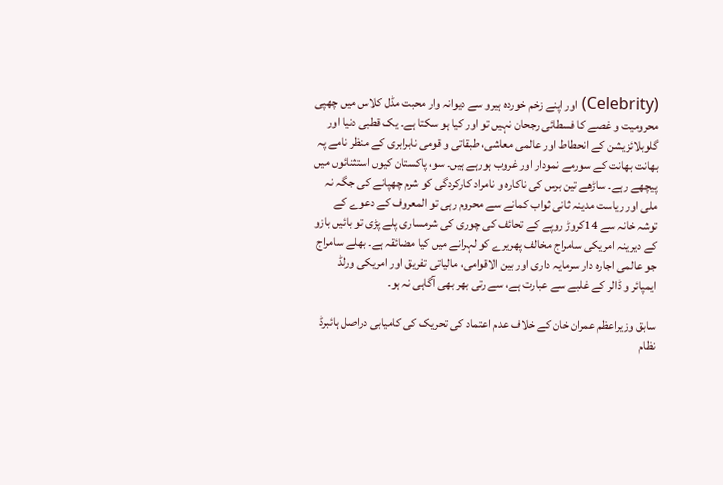(Celebrity) اور اپنے زخم خوردہ ہیرو سے دیوانہ وار محبت مڈل کلاس میں چھپی محرومیت و غصے کا فسطائی رجحان نہیں تو اور کیا ہو سکتا ہے۔ یک قطبی دنیا اور گلوبلائزیشن کے انحطاط اور عالمی معاشی، طبقاتی و قومی نابرابری کے منظر نامے پہ بھانت بھانت کے سورمے نمودار اور غروب ہورہے ہیں۔ سو، پاکستان کیوں استثنائوں میں پیچھے رہے۔ ساڑھے تین برس کی ناکارہ و نامراد کارکردگی کو شرم چھپانے کی جگہ نہ ملی اور ریاست مدینہ ثانی ثواب کمانے سے محروم رہی تو المعروف کے دعوے کے توشہ خانہ سے 14کروڑ روپے کے تحائف کی چوری کی شرمساری پلے پڑی تو بائیں بازو کے دیرینہ امریکی سامراج مخالف پھریرے کو لہرانے میں کیا مضائقہ ہے۔ بھلے سامراج جو عالمی اجارہ دار سرمایہ داری اور بین الاقوامی، مالیاتی تفریق اور امریکی ورلڈ ایمپائر و ڈالر کے غلبے سے عبارت ہے، سے رتی بھر بھی آگاہی نہ ہو۔

سابق وزیراعظم عمران خان کے خلاف عدم اعتماد کی تحریک کی کامیابی دراصل ہائبرڈ نظام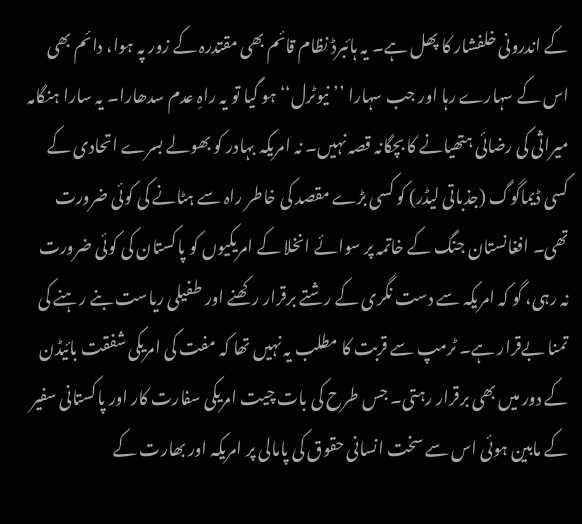کے اندرونی خلفشار کا پھل ہے۔ یہ ہائبرڈ نظام قائم بھی مقتدرہ کے زور پہ ہوا، دائم بھی اس کے سہارے رہا اور جب سہارا ’’نیوٹرل‘‘ ہو گیا تو یہ راہِ عدم سدھارا۔ یہ سارا ہنگامہ میراثی کی رضائی ہتھیانے کا بچگانہ قصہ نہیں۔ نہ امریکہ بہادر کو بھولے بسرے اتحادی کے کسی ڈیماگوگ (جذباتی لیڈر) کو کسی بڑے مقصد کی خاطر راہ سے ہٹانے کی کوئی ضرورت تھی۔ افغانستان جنگ کے خاتمہ پر سوائے انخلا کے امریکیوں کو پاکستان کی کوئی ضرورت نہ رہی، گو کہ امریکہ سے دست نگری کے رشتے برقرار رکھنے اور طفیلی ریاست بنے رہنے کی تمنا بےقرار ہے۔ ٹرمپ سے قربت کا مطلب یہ نہیں تھا کہ مفت کی امریکی شفقت بائیڈن کے دور میں بھی برقرار رہتی۔ جس طرح کی بات چیت امریکی سفارت کار اور پاکستانی سفیر کے مابین ہوئی اس سے سخت انسانی حقوق کی پامالی پر امریکہ اور بھارت کے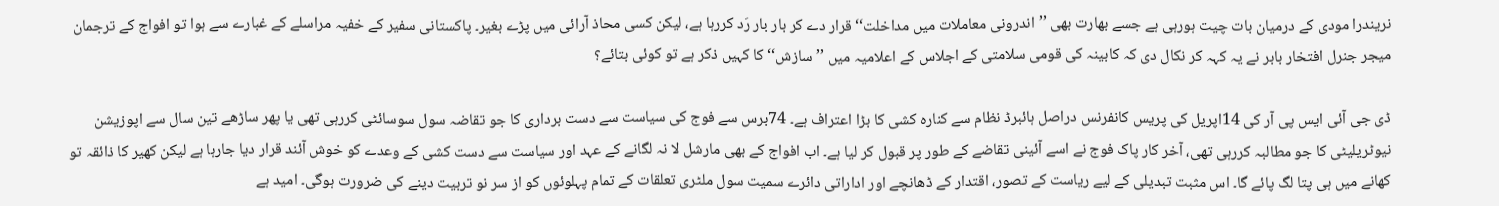نریندرا مودی کے درمیان بات چیت ہورہی ہے جسے بھارت بھی ’’اندرونی معاملات میں مداخلت‘‘ قرار دے کر بار بار رَد کررہا ہے، لیکن کسی محاذ آرائی میں پڑے بغیر۔ پاکستانی سفیر کے خفیہ مراسلے کے غبارے سے ہوا تو افواج کے ترجمان میجر جنرل افتخار بابر نے یہ کہہ کر نکال دی کہ کابینہ کی قومی سلامتی کے اجلاس کے اعلامیہ میں ’’سازش‘‘ کا کہیں ذکر ہے تو کوئی بتائے؟

ڈی جی آئی ایس پی آر کی 14اپریل کی پریس کانفرنس دراصل ہائبرڈ نظام سے کنارہ کشی کا بڑا اعتراف ہے۔ 74برس سے فوج کی سیاست سے دست برداری کا جو تقاضہ سول سوسائٹی کررہی تھی یا پھر ساڑھے تین سال سے اپوزیشن نیوٹریلیٹی کا جو مطالبہ کررہی تھی، آخر کار پاک فوج نے اسے آئینی تقاضے کے طور پر قبول کر لیا ہے۔ اب افواج کے بھی مارشل لا نہ لگانے کے عہد اور سیاست سے دست کشی کے وعدے کو خوش آئند قرار دیا جارہا ہے لیکن کھیر کا ذائقہ تو کھانے میں ہی پتا لگ پائے گا۔ اس مثبت تبدیلی کے لیے ریاست کے تصور، اقتدار کے ڈھانچے اور اداراتی دائرے سمیت سول ملٹری تعلقات کے تمام پہلوئوں کو از سر نو تربیت دینے کی ضرورت ہوگی۔ امید ہے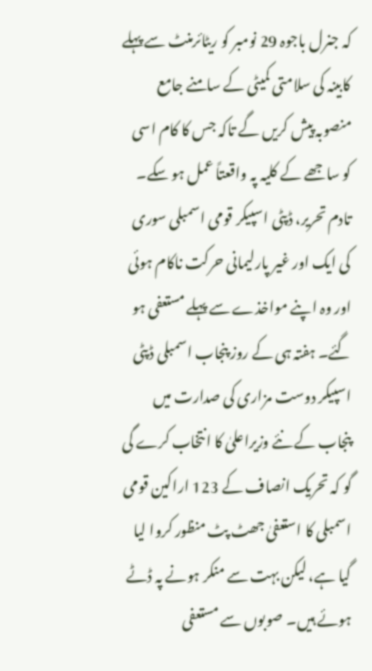کہ جنرل باجوہ 29 نومبر کو ریٹائرمنٹ سے پہلے کابینہ کی سلامتی کمیٹی کے سامنے جامع منصوبہ پیش کریں گے تاکہ جس کا کام اسی کو ساجھے کے کلیہ پہ واقعتاً عمل ہو سکے۔ تادم تحریر، ڈپٹی اسپیکر قومی اسمبلی سوری کی ایک اور غیر پارلیمانی حرکت ناکام ہوئی اور وہ اپنے مواخذے سے پہلے مستعفی ہو گئے۔ ہفتہ ہی کے روز پنجاب اسمبلی ڈپٹی اسپیکر دوست مزاری کی صدارت میں پنجاب کے نئے وزیراعلیٰ کا انتخاب کرے گی گو کہ تحریک انصاف کے 123 اراکین قومی اسمبلی کا استعفیٰ جھٹ پٹ منظور کروا لیا گیا ہے، لیکن بہت سے منکر ہونے پہ ڈٹے ہوئے ہیں۔ صوبوں سے مستعفی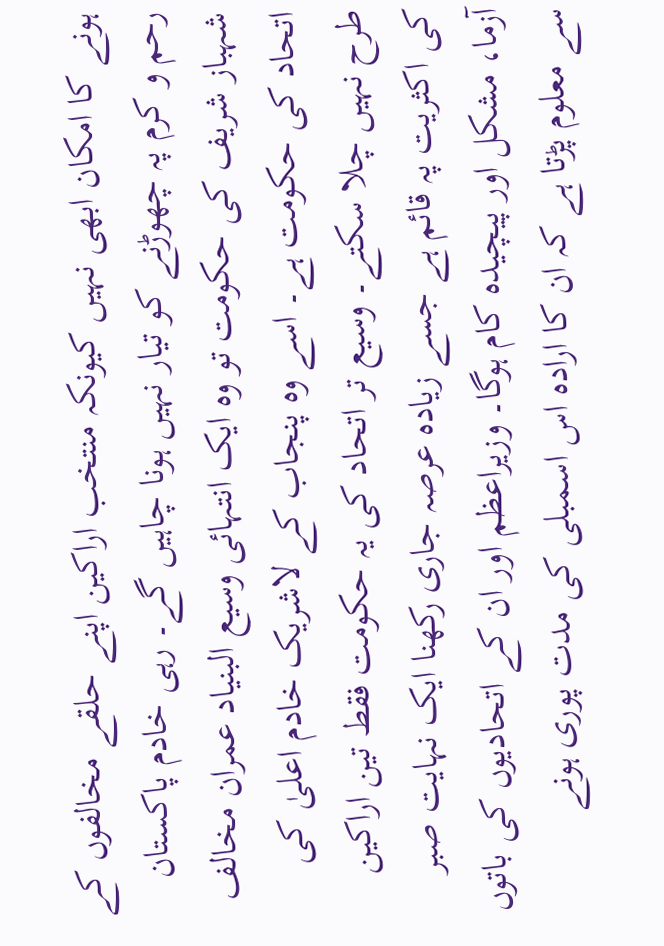ہونے کا امکان ابھی نہیں کیونکہ منتخب اراکین اپنے حلقے مخالفوں کے رحم و کرم پہ چھوڑنے کو تیار نہیں ہونا چاہیں گے۔ رہی خادم پاکستان شہباز شریف کی حکومت تو وہ ایک انتہائی وسیع البنیاد عمران مخالف اتحاد کی حکومت ہے۔ اسے وہ پنجاب کے لاشریک خادم اعلیٰ کی طرح نہیں چلا سکتے۔ وسیع تر اتحاد کی یہ حکومت فقط تین اراکین کی اکثریت پہ قائم ہے جسے زیادہ عرصہ جاری رکھنا ایک نہایت صبر آزما، مشکل اور پیچیدہ کام ہوگا۔ وزیراعظم اور ان کے اتحادیوں کی باتوں سے معلوم پڑتا ہے کہ ان کا ارادہ اس اسمبلی کی مدت پوری ہونے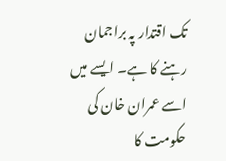تک اقتدار پہ براجمان رہنے کا ہے۔ ایسے میں اسے عمران خان کی حکومت کا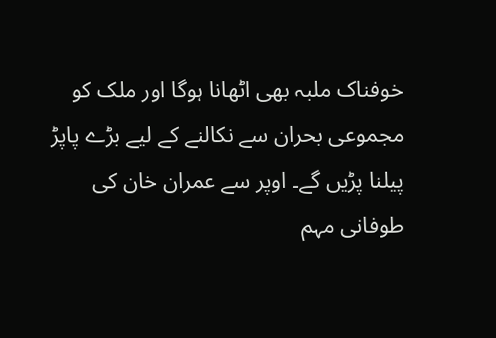خوفناک ملبہ بھی اٹھانا ہوگا اور ملک کو مجموعی بحران سے نکالنے کے لیے بڑے پاپڑ پیلنا پڑیں گے۔ اوپر سے عمران خان کی طوفانی مہم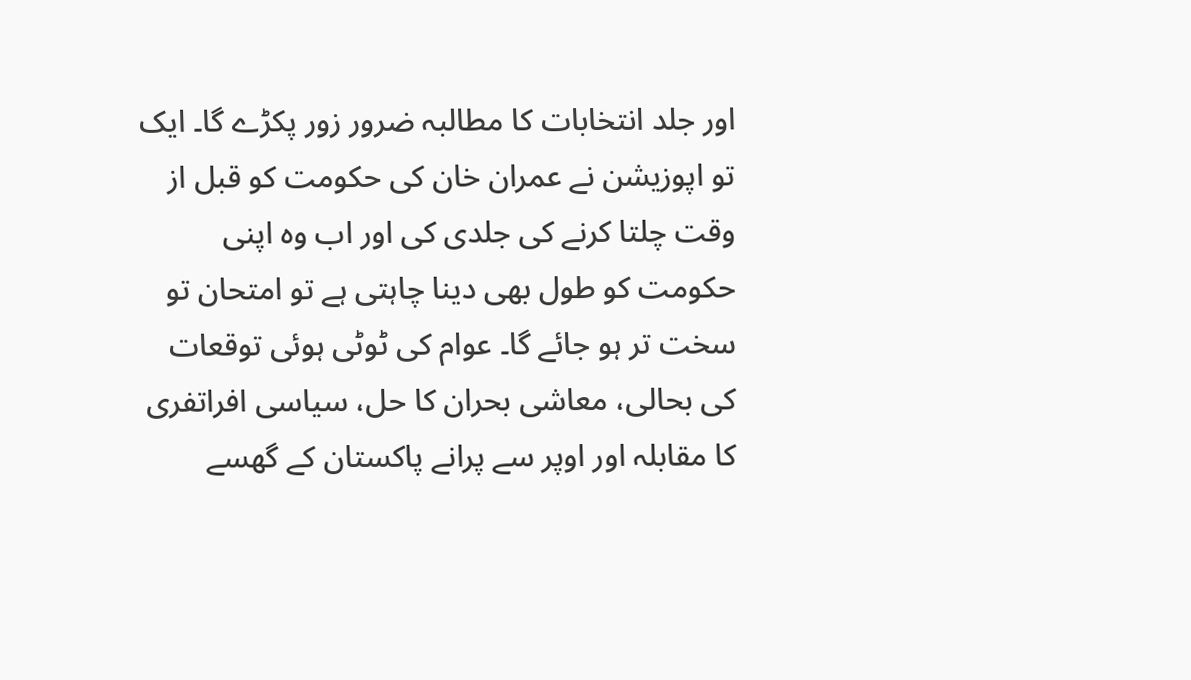اور جلد انتخابات کا مطالبہ ضرور زور پکڑے گا۔ ایک تو اپوزیشن نے عمران خان کی حکومت کو قبل از وقت چلتا کرنے کی جلدی کی اور اب وہ اپنی حکومت کو طول بھی دینا چاہتی ہے تو امتحان تو سخت تر ہو جائے گا۔ عوام کی ٹوٹی ہوئی توقعات کی بحالی، معاشی بحران کا حل، سیاسی افراتفری کا مقابلہ اور اوپر سے پرانے پاکستان کے گھسے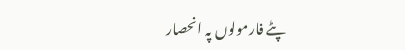پٹے فارمولوں پہ انحصار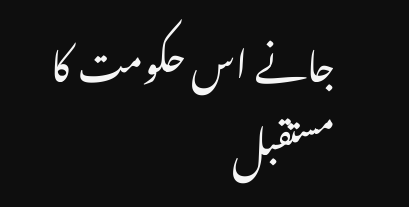جانے اس حکومت کا مستقبل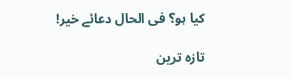کیا ہو؟ فی الحال دعائے خیر!

تازہ ترین